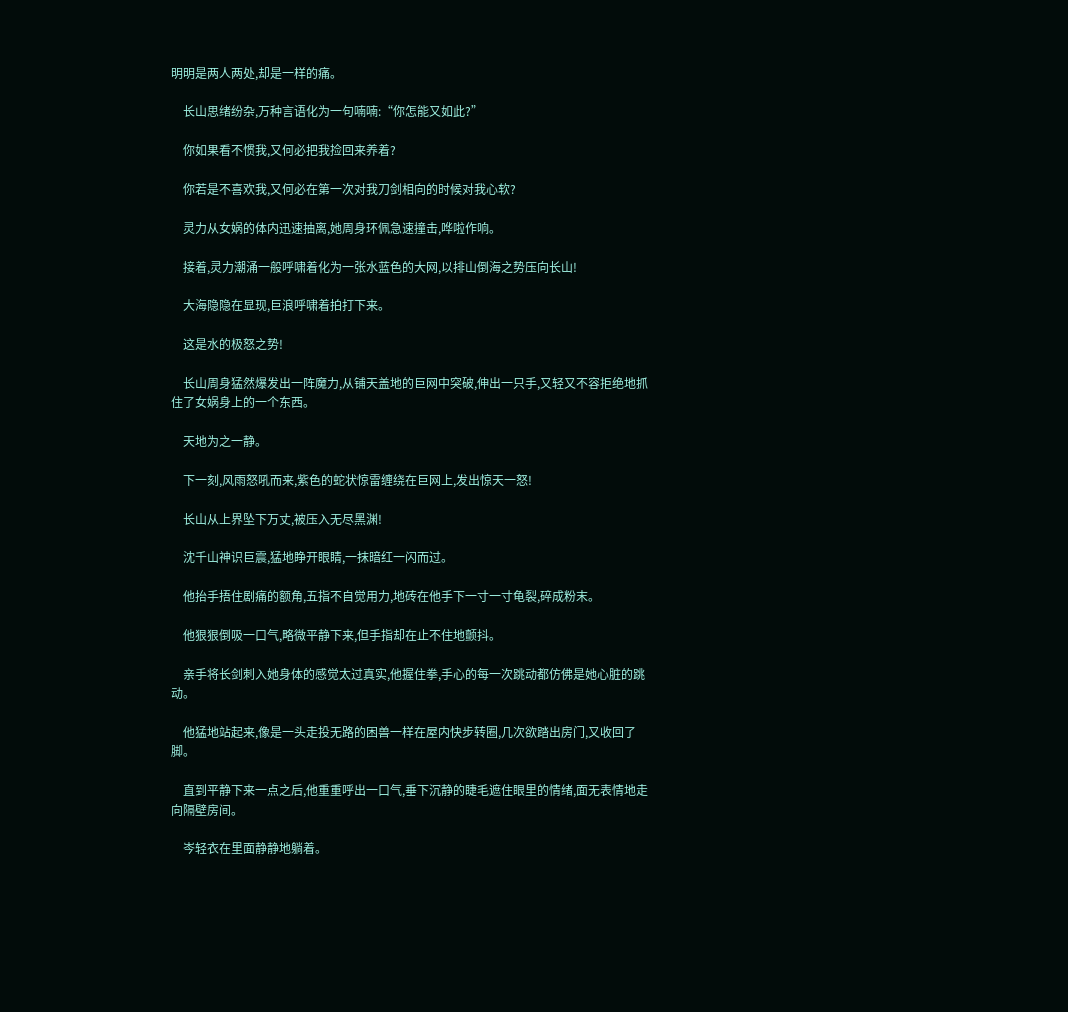明明是两人两处,却是一样的痛。

    长山思绪纷杂,万种言语化为一句喃喃:“你怎能又如此?”

    你如果看不惯我,又何必把我捡回来养着?

    你若是不喜欢我,又何必在第一次对我刀剑相向的时候对我心软?

    灵力从女娲的体内迅速抽离,她周身环佩急速撞击,哗啦作响。

    接着,灵力潮涌一般呼啸着化为一张水蓝色的大网,以排山倒海之势压向长山!

    大海隐隐在显现,巨浪呼啸着拍打下来。

    这是水的极怒之势!

    长山周身猛然爆发出一阵魔力,从铺天盖地的巨网中突破,伸出一只手,又轻又不容拒绝地抓住了女娲身上的一个东西。

    天地为之一静。

    下一刻,风雨怒吼而来,紫色的蛇状惊雷缠绕在巨网上,发出惊天一怒!

    长山从上界坠下万丈,被压入无尽黑渊!

    沈千山神识巨震,猛地睁开眼睛,一抹暗红一闪而过。

    他抬手捂住剧痛的额角,五指不自觉用力,地砖在他手下一寸一寸龟裂,碎成粉末。

    他狠狠倒吸一口气,略微平静下来,但手指却在止不住地颤抖。

    亲手将长剑刺入她身体的感觉太过真实,他握住拳,手心的每一次跳动都仿佛是她心脏的跳动。

    他猛地站起来,像是一头走投无路的困兽一样在屋内快步转圈,几次欲踏出房门,又收回了脚。

    直到平静下来一点之后,他重重呼出一口气,垂下沉静的睫毛遮住眼里的情绪,面无表情地走向隔壁房间。

    岑轻衣在里面静静地躺着。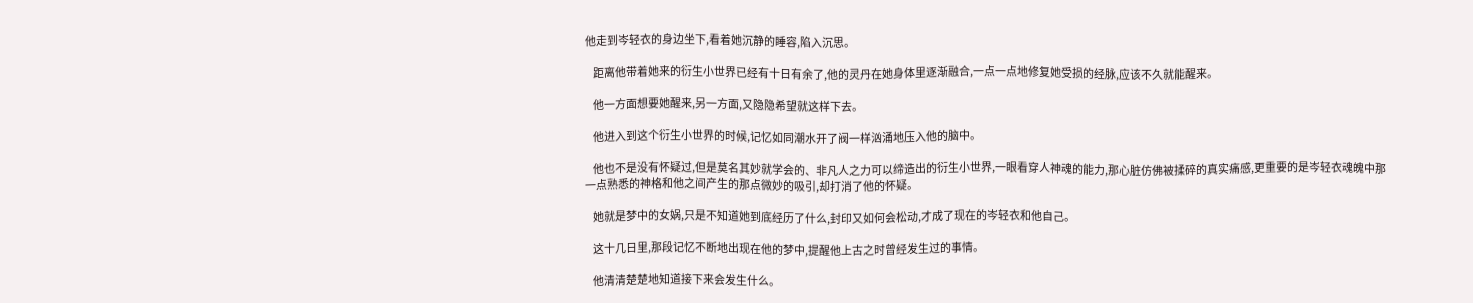他走到岑轻衣的身边坐下,看着她沉静的睡容,陷入沉思。

    距离他带着她来的衍生小世界已经有十日有余了,他的灵丹在她身体里逐渐融合,一点一点地修复她受损的经脉,应该不久就能醒来。

    他一方面想要她醒来,另一方面,又隐隐希望就这样下去。

    他进入到这个衍生小世界的时候,记忆如同潮水开了阀一样汹涌地压入他的脑中。

    他也不是没有怀疑过,但是莫名其妙就学会的、非凡人之力可以缔造出的衍生小世界,一眼看穿人神魂的能力,那心脏仿佛被揉碎的真实痛感,更重要的是岑轻衣魂魄中那一点熟悉的神格和他之间产生的那点微妙的吸引,却打消了他的怀疑。

    她就是梦中的女娲,只是不知道她到底经历了什么,封印又如何会松动,才成了现在的岑轻衣和他自己。

    这十几日里,那段记忆不断地出现在他的梦中,提醒他上古之时曾经发生过的事情。

    他清清楚楚地知道接下来会发生什么。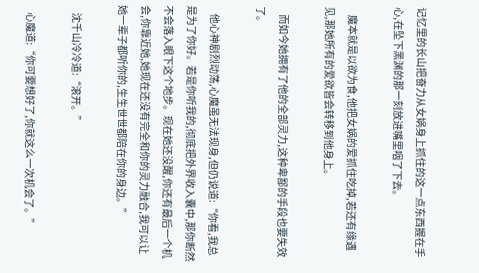记忆里的长山把奋力从女娲身上抓住的这一点东西握在手心,在坠下黑渊的那一刻放进嘴里咽了下去。

    魔本就是以欲为食,他把女娲的爱抓住吃掉,若还有缘遇见,那她所有的爱欲皆会转移到他身上。

    而如今她拥有了他的全部灵力,这种卑鄙的手段也要失效了。

    他心神剧烈动荡,心魔虽无法现身,但仍说道:“你看,我总是为了你好。若是你听我的,彻底把外界收入囊中,那你断然不会落入眼下这个地步。现在她还没醒,你还有最后一个机会,你靠近她,她现在还没有完全和你的灵力融合,我可以让她一辈子都听你的,生生世世都陪在你的身边。”

    沈千山冷冷道:“滚开。”

    心魔道:“你可要想好了,你就这么一次机会了。”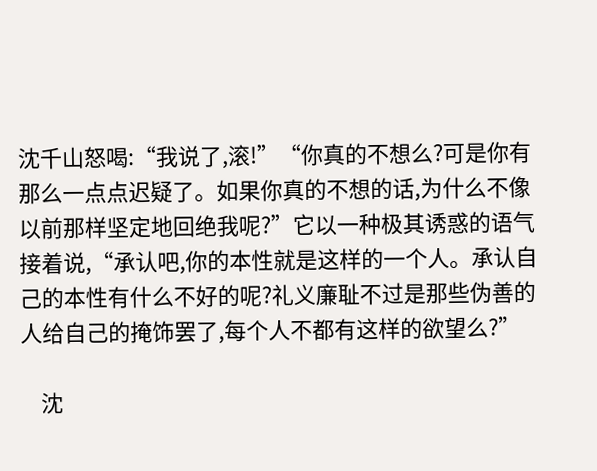沈千山怒喝:“我说了,滚!”“你真的不想么?可是你有那么一点点迟疑了。如果你真的不想的话,为什么不像以前那样坚定地回绝我呢?”它以一种极其诱惑的语气接着说,“承认吧,你的本性就是这样的一个人。承认自己的本性有什么不好的呢?礼义廉耻不过是那些伪善的人给自己的掩饰罢了,每个人不都有这样的欲望么?”

    沈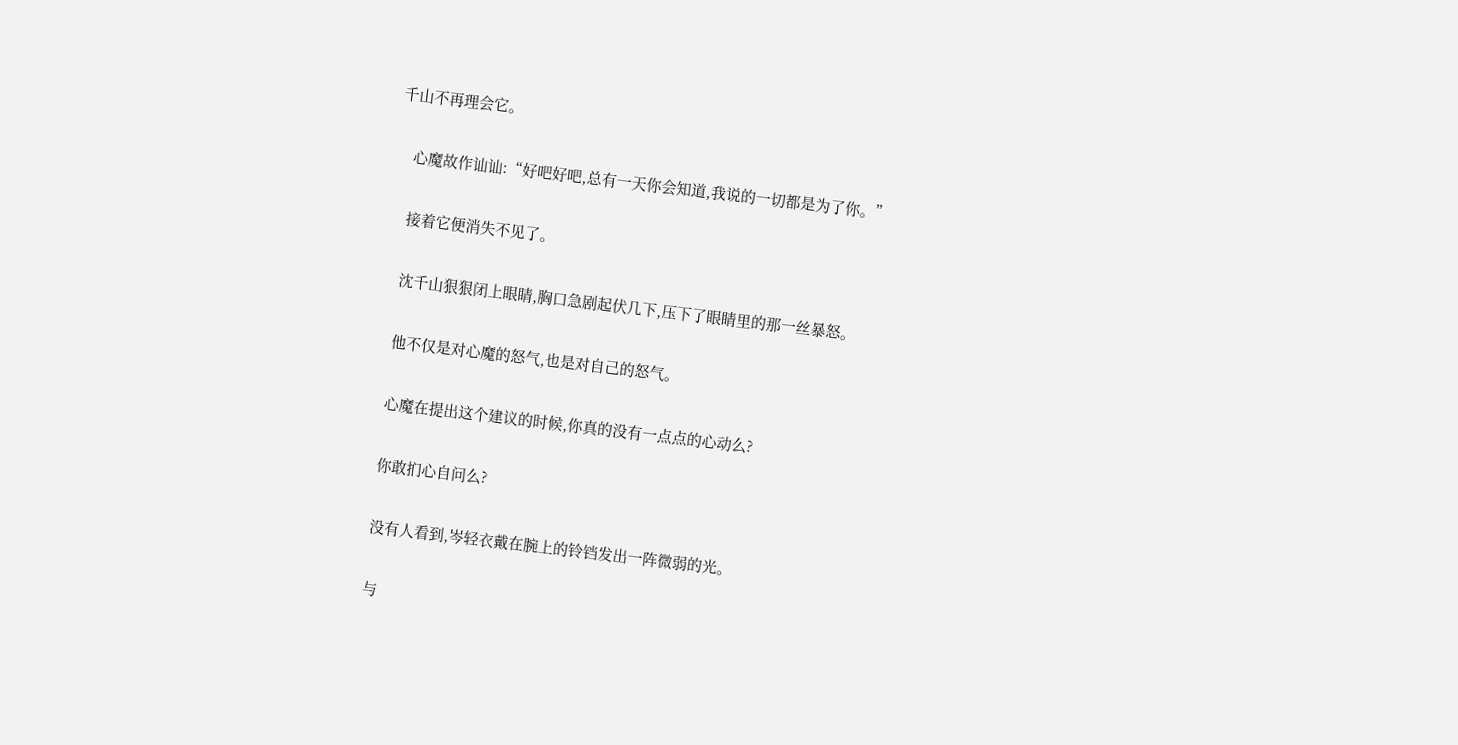千山不再理会它。

    心魔故作讪讪:“好吧好吧,总有一天你会知道,我说的一切都是为了你。”

    接着它便消失不见了。

    沈千山狠狠闭上眼睛,胸口急剧起伏几下,压下了眼睛里的那一丝暴怒。

    他不仅是对心魔的怒气,也是对自己的怒气。

    心魔在提出这个建议的时候,你真的没有一点点的心动么?

    你敢扪心自问么?

    没有人看到,岑轻衣戴在腕上的铃铛发出一阵微弱的光。

    与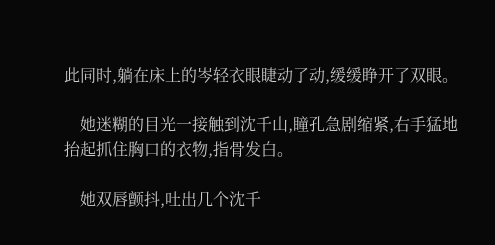此同时,躺在床上的岑轻衣眼睫动了动,缓缓睁开了双眼。

    她迷糊的目光一接触到沈千山,瞳孔急剧缩紧,右手猛地抬起抓住胸口的衣物,指骨发白。

    她双唇颤抖,吐出几个沈千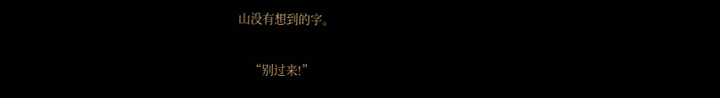山没有想到的字。

    “别过来!”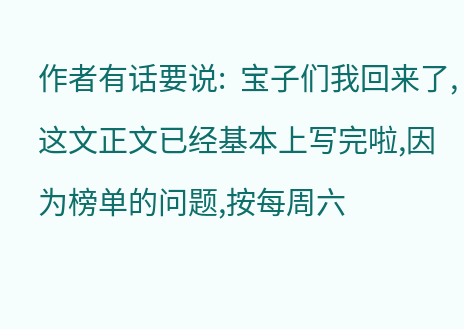作者有话要说:  宝子们我回来了,这文正文已经基本上写完啦,因为榜单的问题,按每周六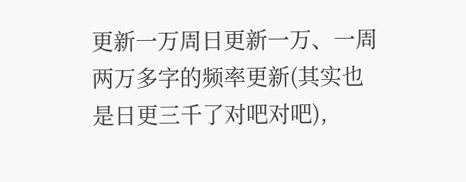更新一万周日更新一万、一周两万多字的频率更新(其实也是日更三千了对吧对吧),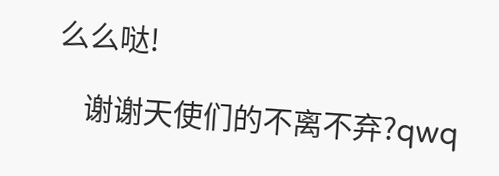么么哒!

    谢谢天使们的不离不弃?qwq